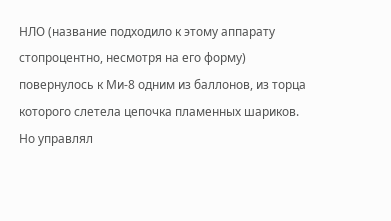НЛО (название подходило к этому аппарату стопроцентно, несмотря на его форму) повернулось к Ми-8 одним из баллонов, из торца которого слетела цепочка пламенных шариков.
Но управлял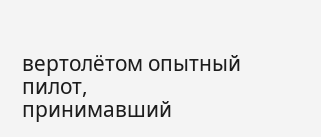вертолётом опытный пилот, принимавший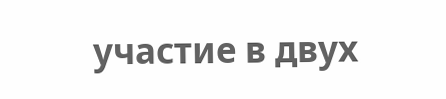участие в двух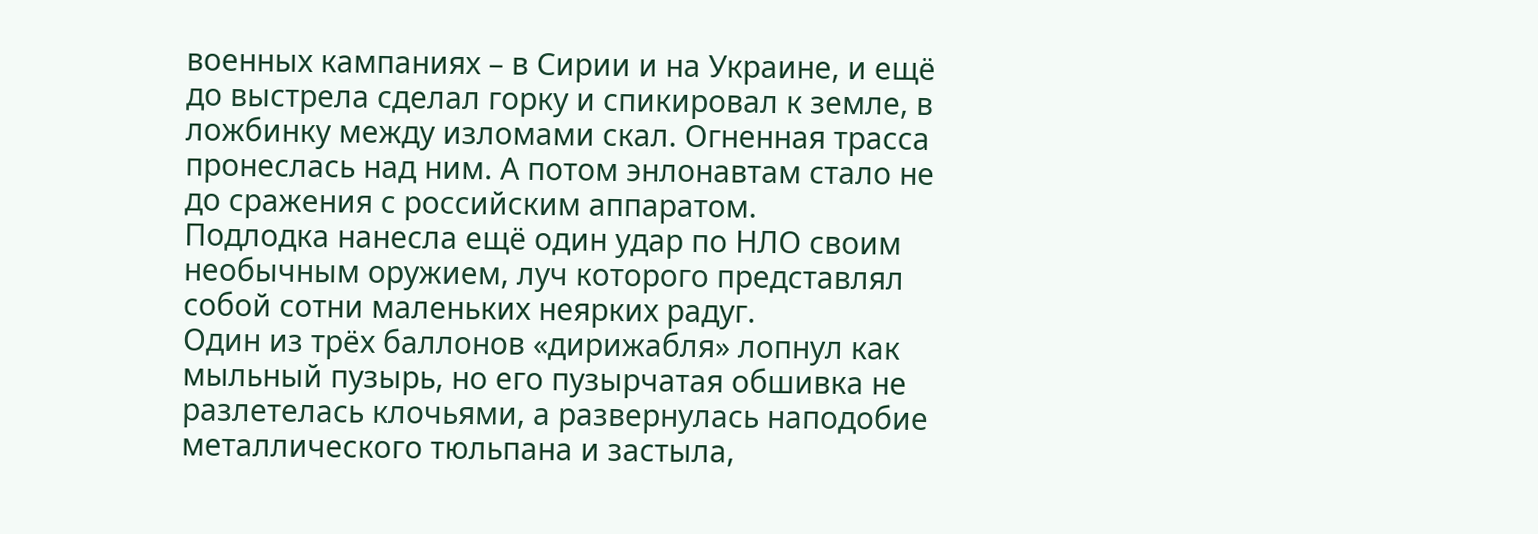военных кампаниях – в Сирии и на Украине, и ещё до выстрела сделал горку и спикировал к земле, в ложбинку между изломами скал. Огненная трасса пронеслась над ним. А потом энлонавтам стало не до сражения с российским аппаратом.
Подлодка нанесла ещё один удар по НЛО своим необычным оружием, луч которого представлял собой сотни маленьких неярких радуг.
Один из трёх баллонов «дирижабля» лопнул как мыльный пузырь, но его пузырчатая обшивка не разлетелась клочьями, а развернулась наподобие металлического тюльпана и застыла,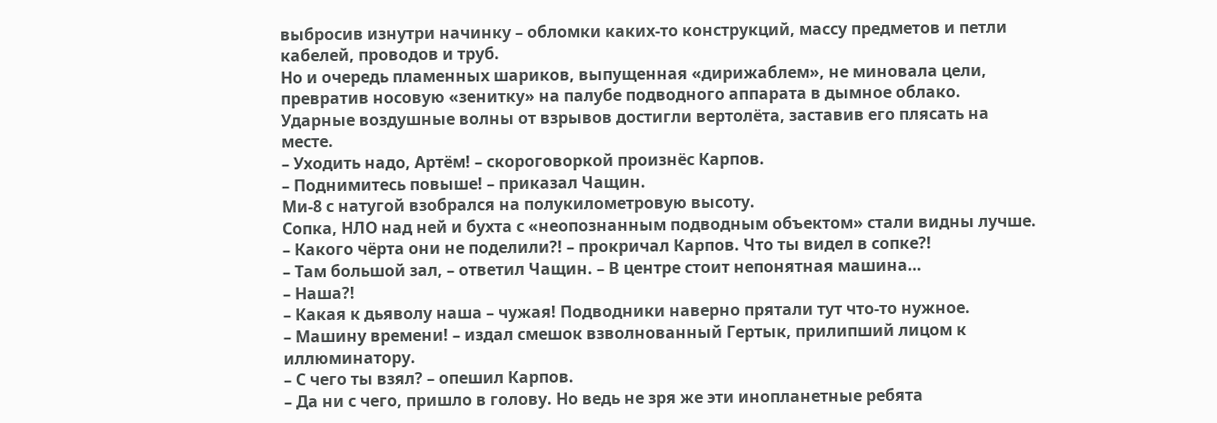выбросив изнутри начинку – обломки каких-то конструкций, массу предметов и петли кабелей, проводов и труб.
Но и очередь пламенных шариков, выпущенная «дирижаблем», не миновала цели, превратив носовую «зенитку» на палубе подводного аппарата в дымное облако.
Ударные воздушные волны от взрывов достигли вертолёта, заставив его плясать на месте.
– Уходить надо, Артём! – скороговоркой произнёс Карпов.
– Поднимитесь повыше! – приказал Чащин.
Ми-8 с натугой взобрался на полукилометровую высоту.
Сопка, НЛО над ней и бухта с «неопознанным подводным объектом» стали видны лучше.
– Какого чёрта они не поделили?! – прокричал Карпов. Что ты видел в сопке?!
– Там большой зал, – ответил Чащин. – В центре стоит непонятная машина…
– Наша?!
– Какая к дьяволу наша – чужая! Подводники наверно прятали тут что-то нужное.
– Машину времени! – издал смешок взволнованный Гертык, прилипший лицом к иллюминатору.
– С чего ты взял? – опешил Карпов.
– Да ни с чего, пришло в голову. Но ведь не зря же эти инопланетные ребята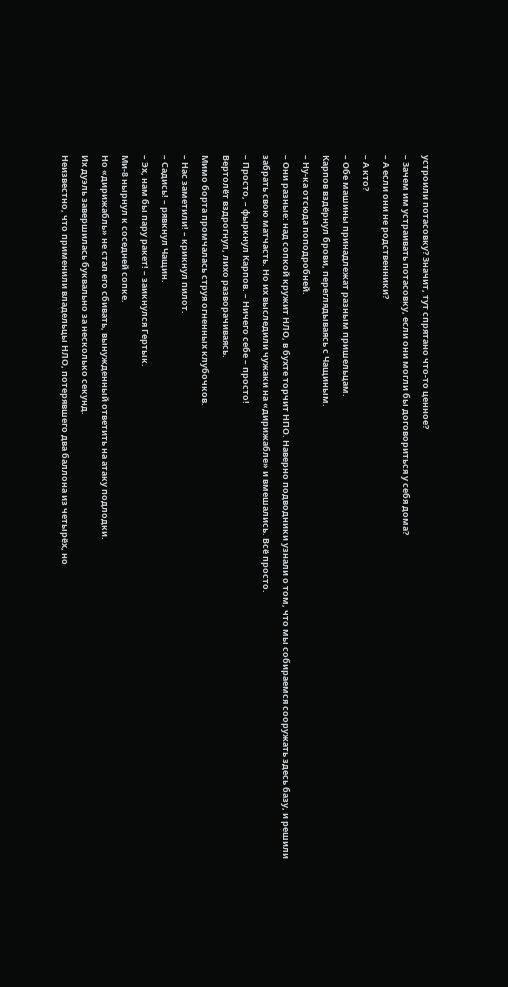устроили потасовку? Значит, тут спрятано что-то ценное?
– Зачем им устраивать потасовку, если они могли бы договориться у себя дома?
– А если они не родственники?
– А кто?
– Обе машины принадлежат разным пришельцам.
Карпов вздёрнул брови, переглядываясь с Чащиным.
– Ну-ка отсюда поподробней.
– Они разные: над сопкой кружит НЛО, в бухте торчит НПО. Наверно подводники узнали о том, что мы собираемся сооружать здесь базу, и решили забрать свою матчасть. Но их выследили чужаки на «дирижабле» и вмешались. Всё просто.
– Просто, – фыркнул Карпов. – Ничего себе – просто!
Вертолёт вздрогнул, лихо разворачиваясь.
Мимо борта промчалась струя огненных клубочков.
– Нас заметили! – крикнул пилот.
– Садись! – рявкнул Чащин.
– Эх, нам бы пару ракет! – заикнулся Гертык.
Ми-8 нырнул к соседней сопке.
Но «дирижабль» не стал его сбивать, вынужденный ответить на атаку подлодки.
Их дуэль завершилась буквально за несколько секунд.
Неизвестно, что применили владельцы НЛО, потерявшего два баллона из четырёх, но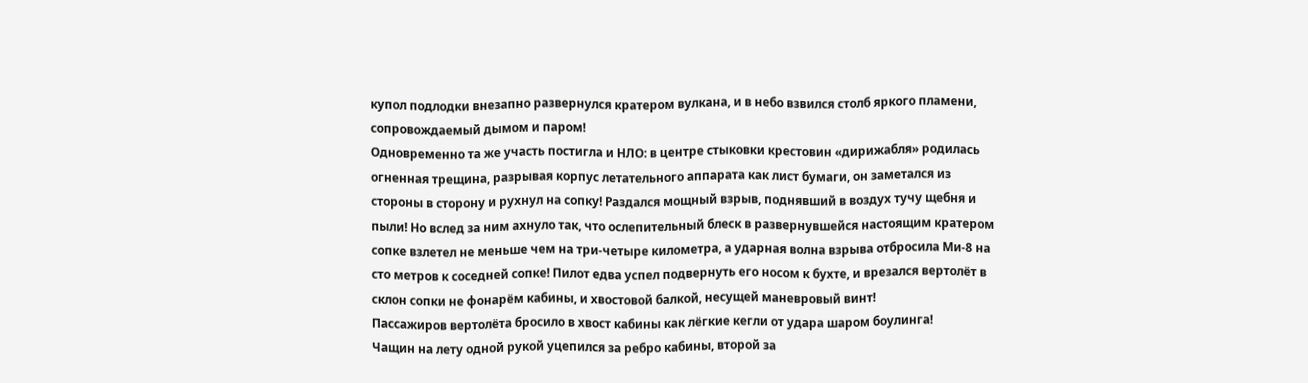купол подлодки внезапно развернулся кратером вулкана, и в небо взвился столб яркого пламени, сопровождаемый дымом и паром!
Одновременно та же участь постигла и НЛО: в центре стыковки крестовин «дирижабля» родилась огненная трещина, разрывая корпус летательного аппарата как лист бумаги, он заметался из стороны в сторону и рухнул на сопку! Раздался мощный взрыв, поднявший в воздух тучу щебня и пыли! Но вслед за ним ахнуло так, что ослепительный блеск в развернувшейся настоящим кратером сопке взлетел не меньше чем на три-четыре километра, а ударная волна взрыва отбросила Ми-8 на сто метров к соседней сопке! Пилот едва успел подвернуть его носом к бухте, и врезался вертолёт в склон сопки не фонарём кабины, и хвостовой балкой, несущей маневровый винт!
Пассажиров вертолёта бросило в хвост кабины как лёгкие кегли от удара шаром боулинга!
Чащин на лету одной рукой уцепился за ребро кабины, второй за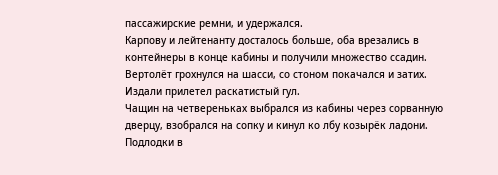пассажирские ремни, и удержался.
Карпову и лейтенанту досталось больше, оба врезались в контейнеры в конце кабины и получили множество ссадин.
Вертолёт грохнулся на шасси, со стоном покачался и затих.
Издали прилетел раскатистый гул.
Чащин на четвереньках выбрался из кабины через сорванную дверцу, взобрался на сопку и кинул ко лбу козырёк ладони.
Подлодки в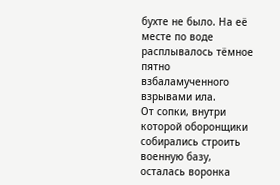бухте не было. На её месте по воде расплывалось тёмное пятно взбаламученного взрывами ила.
От сопки, внутри которой оборонщики собирались строить военную базу, осталась воронка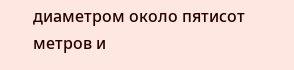диаметром около пятисот метров и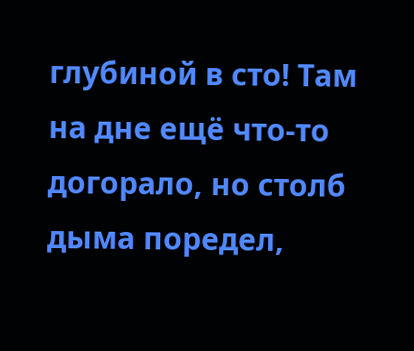глубиной в сто! Там на дне ещё что-то догорало, но столб дыма поредел,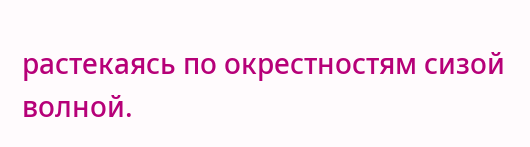растекаясь по окрестностям сизой волной.